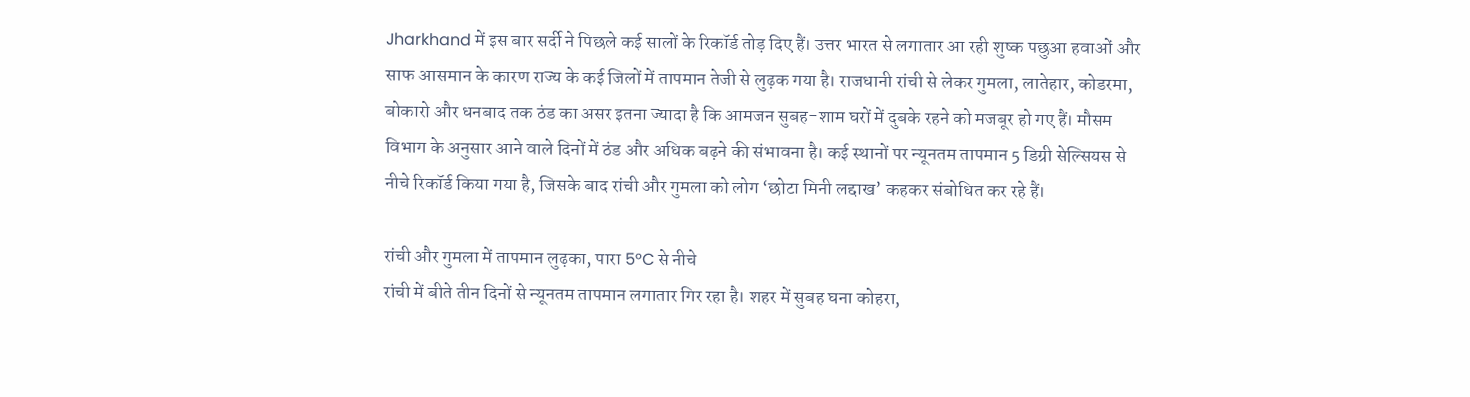Jharkhand में इस बार सर्दी ने पिछले कई सालों के रिकॉर्ड तोड़ दिए हैं। उत्तर भारत से लगातार आ रही शुष्क पछुआ हवाओं और साफ आसमान के कारण राज्य के कई जिलों में तापमान तेजी से लुढ़क गया है। राजधानी रांची से लेकर गुमला, लातेहार, कोडरमा, बोकारो और धनबाद तक ठंड का असर इतना ज्यादा है कि आमजन सुबह-शाम घरों में दुबके रहने को मजबूर हो गए हैं। मौसम विभाग के अनुसार आने वाले दिनों में ठंड और अधिक बढ़ने की संभावना है। कई स्थानों पर न्यूनतम तापमान 5 डिग्री सेल्सियस से नीचे रिकॉर्ड किया गया है, जिसके बाद रांची और गुमला को लोग ‘छोटा मिनी लद्दाख’ कहकर संबोधित कर रहे हैं।

रांची और गुमला में तापमान लुढ़का, पारा 5°C से नीचे
रांची में बीते तीन दिनों से न्यूनतम तापमान लगातार गिर रहा है। शहर में सुबह घना कोहरा,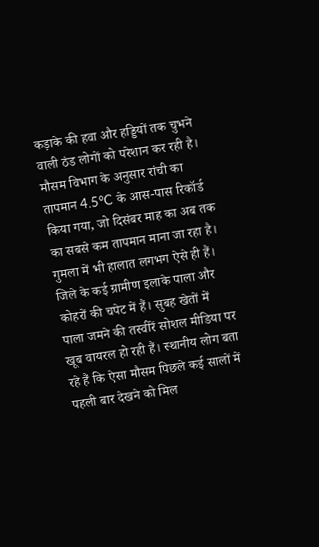कड़ाके की हवा और हड्डियों तक चुभने वाली ठंड लोगों को परेशान कर रही है। मौसम विभाग के अनुसार रांची का तापमान 4.5°C के आस-पास रिकॉर्ड किया गया, जो दिसंबर माह का अब तक का सबसे कम तापमान माना जा रहा है।
गुमला में भी हालात लगभग ऐसे ही हैं। जिले के कई ग्रामीण इलाके पाला और कोहरों की चपेट में हैं। सुबह खेतों में पाला जमने की तस्वीरें सोशल मीडिया पर खूब वायरल हो रही हैं। स्थानीय लोग बता रहे हैं कि ऐसा मौसम पिछले कई सालों में पहली बार देखने को मिल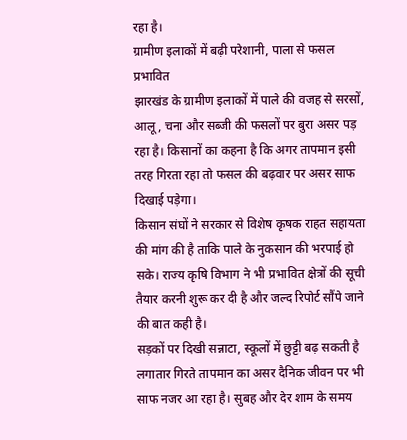रहा है।
ग्रामीण इलाकों में बढ़ी परेशानी, पाला से फसल प्रभावित
झारखंड के ग्रामीण इलाकों में पाले की वजह से सरसों, आलू, चना और सब्जी की फसलों पर बुरा असर पड़ रहा है। किसानों का कहना है कि अगर तापमान इसी तरह गिरता रहा तो फसल की बढ़वार पर असर साफ दिखाई पड़ेगा।
किसान संघों ने सरकार से विशेष कृषक राहत सहायता की मांग की है ताकि पाले के नुकसान की भरपाई हो सके। राज्य कृषि विभाग ने भी प्रभावित क्षेत्रों की सूची तैयार करनी शुरू कर दी है और जल्द रिपोर्ट सौंपे जाने की बात कही है।
सड़कों पर दिखी सन्नाटा, स्कूलों में छुट्टी बढ़ सकती है
लगातार गिरते तापमान का असर दैनिक जीवन पर भी साफ नजर आ रहा है। सुबह और देर शाम के समय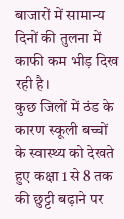बाजारों में सामान्य दिनों की तुलना में काफी कम भीड़ दिख रही है।
कुछ जिलों में ठंड के कारण स्कूली बच्चों के स्वास्थ्य को देखते हुए कक्षा 1 से 8 तक की छुट्टी बढ़ाने पर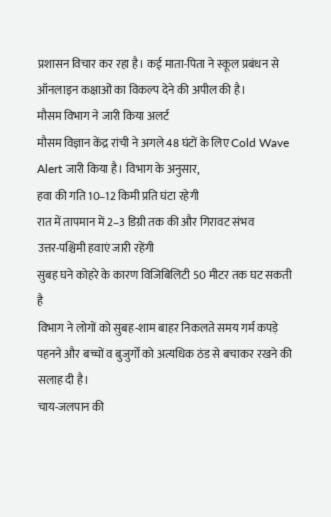प्रशासन विचार कर रहा है। कई माता-पिता ने स्कूल प्रबंधन से ऑनलाइन कक्षाओं का विकल्प देने की अपील की है।
मौसम विभाग ने जारी किया अलर्ट
मौसम विज्ञान केंद्र रांची ने अगले 48 घंटों के लिए Cold Wave Alert जारी किया है। विभाग के अनुसार,
हवा की गति 10–12 किमी प्रति घंटा रहेगी
रात में तापमान में 2–3 डिग्री तक की और गिरावट संभव
उत्तर-पश्चिमी हवाएं जारी रहेंगी
सुबह घने कोहरे के कारण विजिबिलिटी 50 मीटर तक घट सकती है
विभाग ने लोगों को सुबह-शाम बाहर निकलते समय गर्म कपड़े पहनने और बच्चों व बुजुर्गों को अत्यधिक ठंड से बचाकर रखने की सलाह दी है।
चाय-जलपान की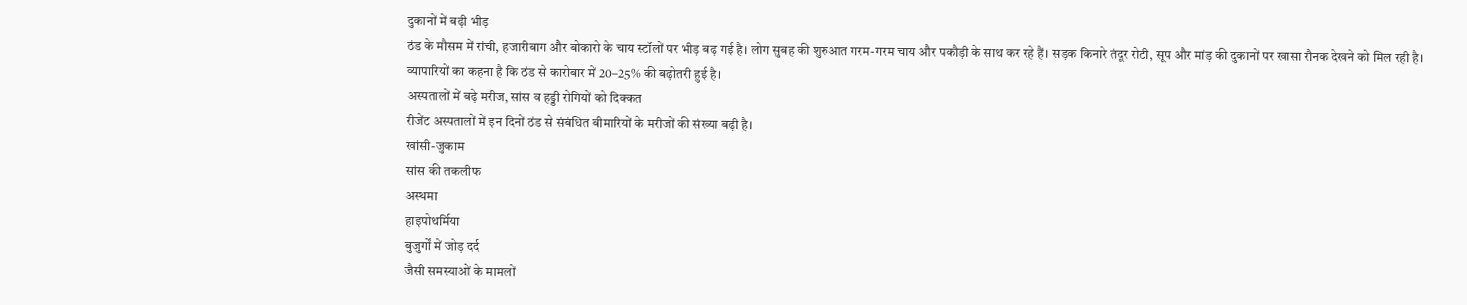दुकानों में बढ़ी भीड़
ठंड के मौसम में रांची, हजारीबाग और बोकारो के चाय स्टॉलों पर भीड़ बढ़ गई है। लोग सुबह की शुरुआत गरम-गरम चाय और पकौड़ी के साथ कर रहे हैं। सड़क किनारे तंदूर रोटी, सूप और मांड़ की दुकानों पर खासा रौनक देखने को मिल रही है।
व्यापारियों का कहना है कि ठंड से कारोबार में 20–25% की बढ़ोतरी हुई है।
अस्पतालों में बढ़े मरीज, सांस व हड्डी रोगियों को दिक्कत
रीजेंट अस्पतालों में इन दिनों ठंड से संबंधित बीमारियों के मरीजों की संख्या बढ़ी है।
खांसी-जुकाम
सांस की तकलीफ
अस्थमा
हाइपोथर्मिया
बुजुर्गों में जोड़ दर्द
जैसी समस्याओं के मामलों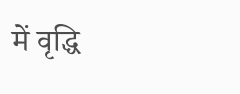में वृद्धि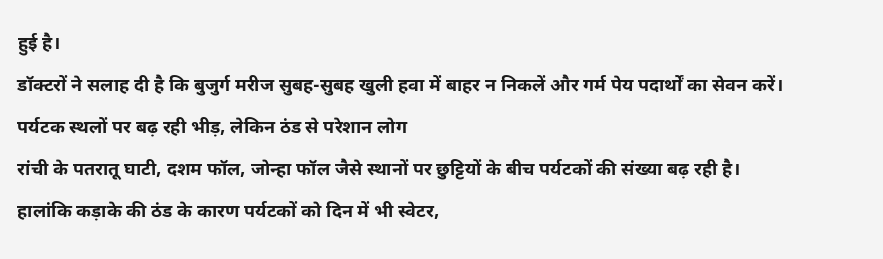हुई है।
डॉक्टरों ने सलाह दी है कि बुजुर्ग मरीज सुबह-सुबह खुली हवा में बाहर न निकलें और गर्म पेय पदार्थों का सेवन करें।
पर्यटक स्थलों पर बढ़ रही भीड़, लेकिन ठंड से परेशान लोग
रांची के पतरातू घाटी, दशम फॉल, जोन्हा फॉल जैसे स्थानों पर छुट्टियों के बीच पर्यटकों की संख्या बढ़ रही है।
हालांकि कड़ाके की ठंड के कारण पर्यटकों को दिन में भी स्वेटर,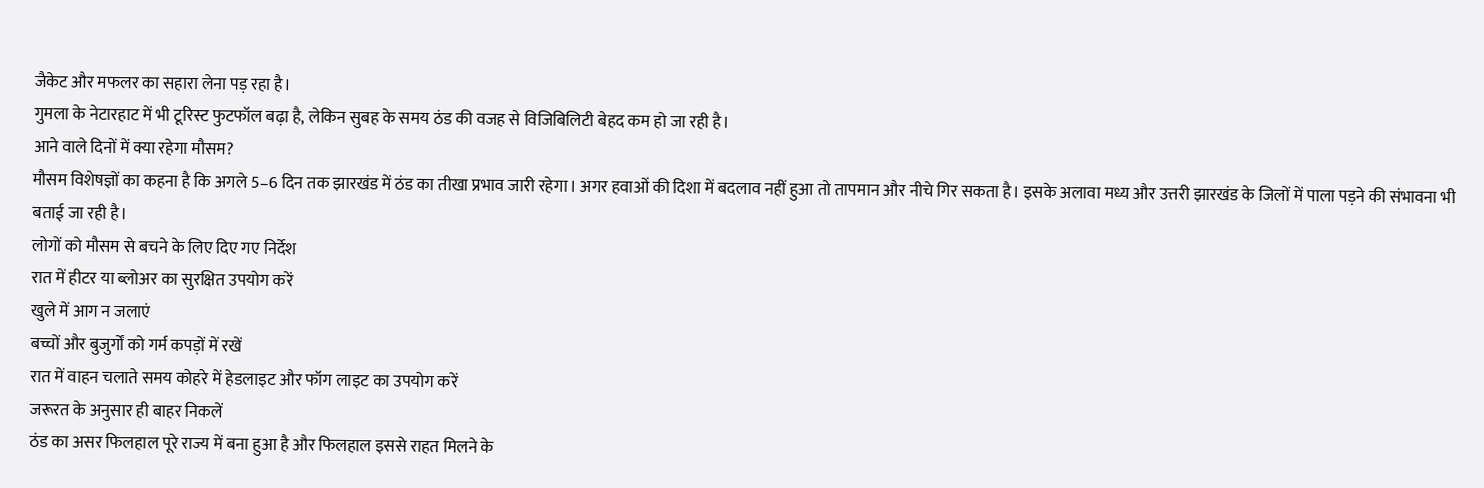जैकेट और मफलर का सहारा लेना पड़ रहा है।
गुमला के नेटारहाट में भी टूरिस्ट फुटफॉल बढ़ा है, लेकिन सुबह के समय ठंड की वजह से विजिबिलिटी बेहद कम हो जा रही है।
आने वाले दिनों में क्या रहेगा मौसम?
मौसम विशेषज्ञों का कहना है कि अगले 5–6 दिन तक झारखंड में ठंड का तीखा प्रभाव जारी रहेगा। अगर हवाओं की दिशा में बदलाव नहीं हुआ तो तापमान और नीचे गिर सकता है। इसके अलावा मध्य और उत्तरी झारखंड के जिलों में पाला पड़ने की संभावना भी बताई जा रही है।
लोगों को मौसम से बचने के लिए दिए गए निर्देश
रात में हीटर या ब्लोअर का सुरक्षित उपयोग करें
खुले में आग न जलाएं
बच्चों और बुजुर्गों को गर्म कपड़ों में रखें
रात में वाहन चलाते समय कोहरे में हेडलाइट और फॉग लाइट का उपयोग करें
जरूरत के अनुसार ही बाहर निकलें
ठंड का असर फिलहाल पूरे राज्य में बना हुआ है और फिलहाल इससे राहत मिलने के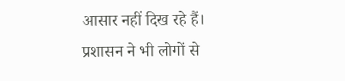आसार नहीं दिख रहे हैं। प्रशासन ने भी लोगों से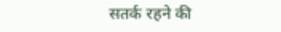सतर्क रहने की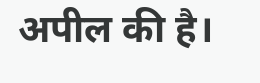अपील की है।